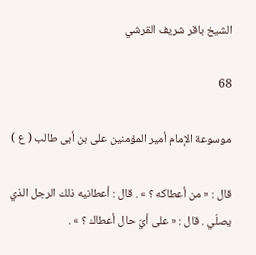الشيخ باقر شريف القرشي

68

موسوعة الإمام أمير المؤمنين على بن أبى طالب ( ع )

قال : « من أعطاكه ؟ » . قال : أعطانيه ذلك الرجل الذي يصلّي . قال : « على أيّ حال أعطاك ؟ » .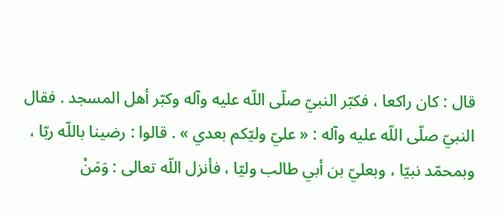قال : كان راكعا ، فكبّر النبيّ صلّى اللّه عليه وآله وكبّر أهل المسجد . فقال النبيّ صلّى اللّه عليه وآله : « عليّ وليّكم بعدي » . قالوا : رضينا باللّه ربّا ، وبمحمّد نبيّا ، وبعليّ بن أبي طالب وليّا ، فأنزل اللّه تعالى : وَمَنْ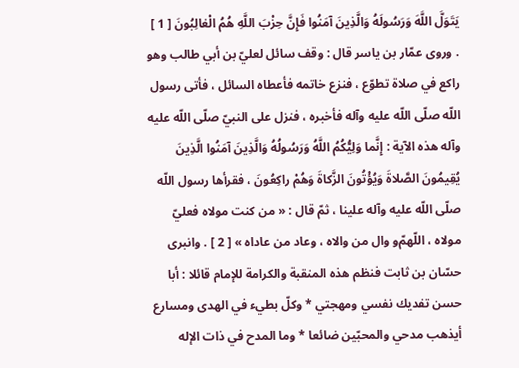يَتَوَلَّ اللَّهَ وَرَسُولَهُ وَالَّذِينَ آمَنُوا فَإِنَّ حِزْبَ اللَّهِ هُمُ الْغالِبُونَ [ 1 ] . وروى عمّار بن ياسر قال : وقف سائل لعليّ بن أبي طالب وهو راكع في صلاة تطوّع ، فنزع خاتمه فأعطاه السائل ، فأتى رسول اللّه صلّى اللّه عليه وآله فأخبره ، فنزل على النبيّ صلّى اللّه عليه وآله هذه الآية : إِنَّما وَلِيُّكُمُ اللَّهُ وَرَسُولُهُ وَالَّذِينَ آمَنُوا الَّذِينَ يُقِيمُونَ الصَّلاةَ وَيُؤْتُونَ الزَّكاةَ وَهُمْ راكِعُونَ ، فقرأها رسول اللّه صلّى اللّه عليه وآله علينا ، ثمّ قال : « من كنت مولاه فعليّ مولاه ، اللّهم‌ّو وال من والاه ، وعاد من عاداه » [ 2 ] . وانبرى حسّان بن ثابت فنظم هذه المنقبة والكرامة للإمام قائلا : أبا حسن تفديك نفسي ومهجتي * وكلّ بطيء في الهدى ومسارع أيذهب مدحي والمحبّين ضائعا * وما المدح في ذات الإله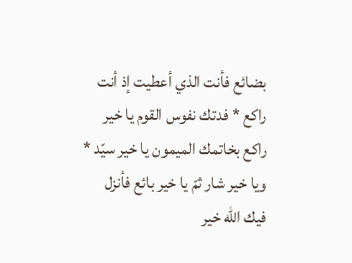بضائع فأنت الذي أعطيت إذ أنت راكع * فدتك نفوس القوم يا خير راكع بخاتمك الميمون يا خير سيّد * ويا خير شار ثمّ يا خير بائع فأنزل فيك اللّه خير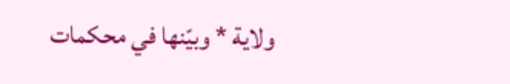ولاية * وبيّنها في محكمات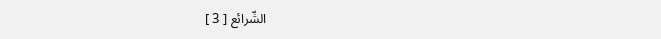الشّرائع [ 3 ]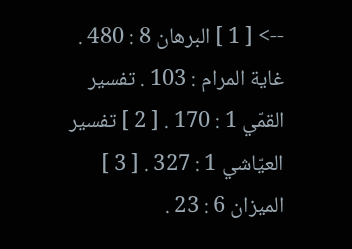--> [ 1 ] البرهان 8 : 480 . غاية المرام : 103 . تفسير القمّي 1 : 170 . [ 2 ] تفسير العيّاشي 1 : 327 . [ 3 ] الميزان 6 : 23 .